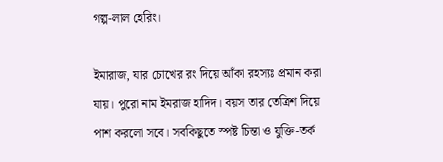গল্প-লাল হেরিং।

ইমারাজ, যার চোখের রং দিয়ে আঁকা রহস্যঃ প্রমান করা যায়। পুরো নাম ইমরাজ হাদিদ। বয়স তার তেত্রিশ দিয়ে পাশ করলো সবে। সবকিছুতে স্পষ্ট চিন্তা ও যুক্তি-তর্ক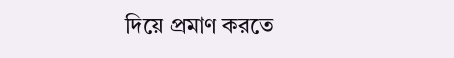দিয়ে প্রমাণ করতে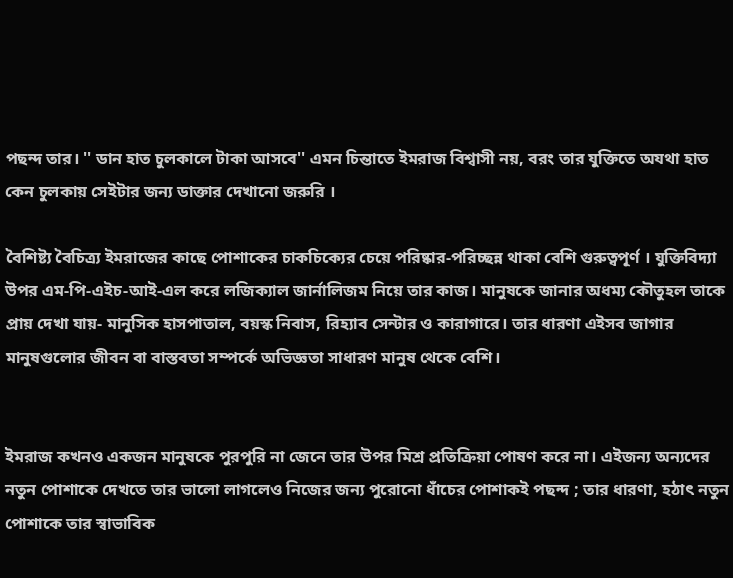পছন্দ তার। '' ডান হাত চুলকালে টাকা আসবে'' এমন চিন্তাতে ইমরাজ বিশ্বাসী নয়, বরং তার যুক্তিতে অযথা হাত কেন চুলকায় সেইটার জন্য ডাক্তার দেখানো জরুরি ।

বৈশিষ্ট্য বৈচিত্র্য ইমরাজের কাছে পোশাকের চাকচিক্যের চেয়ে পরিষ্কার-পরিচ্ছন্ন থাকা বেশি গুরুত্বপূর্ণ । যুক্তিবিদ্যা উপর এম-পি-এইচ-আই-এল করে লজিক্যাল জার্নালিজম নিয়ে তার কাজ। মানুষকে জানার অধম্য কৌতুহল তাকে প্রায় দেখা যায়- মানুসিক হাসপাতাল, বয়স্ক নিবাস, রিহ্যাব সেন্টার ও কারাগারে। তার ধারণা এইসব জাগার মানুষগুলোর জীবন বা বাস্তবতা সম্পর্কে অভিজ্ঞতা সাধারণ মানুষ থেকে বেশি।


ইমরাজ কখনও একজন মানুষকে পুরপুরি না জেনে তার উপর মিশ্র প্রতিক্রিয়া পোষণ করে না। এইজন্য অন্যদের নতুন পোশাকে দেখতে তার ভালো লাগলেও নিজের জন্য পুরোনো ধাঁচের পোশাকই পছন্দ ; তার ধারণা, হঠাৎ নতুন পোশাকে তার স্বাভাবিক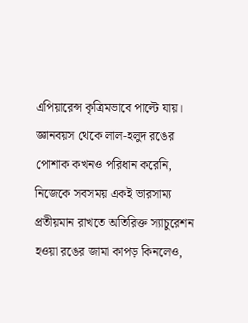এপিয়ারেন্স কৃত্রিমভাবে পাল্টে যায়। জ্ঞানবয়স থেকে লাল-হলুদ রঙের পোশাক কখনও পরিধান করেনি, নিজেকে সবসময় একই ভারসাম্য প্রতীয়মান রাখতে অতিরিক্ত স্যাচুরেশন হওয়া রঙের জামা কাপড় কিনলেও,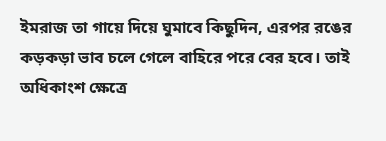ইমরাজ তা গায়ে দিয়ে ঘুমাবে কিছুদিন, এরপর রঙের কড়কড়া ভাব চলে গেলে বাহিরে পরে বের হবে। তাই অধিকাংশ ক্ষেত্রে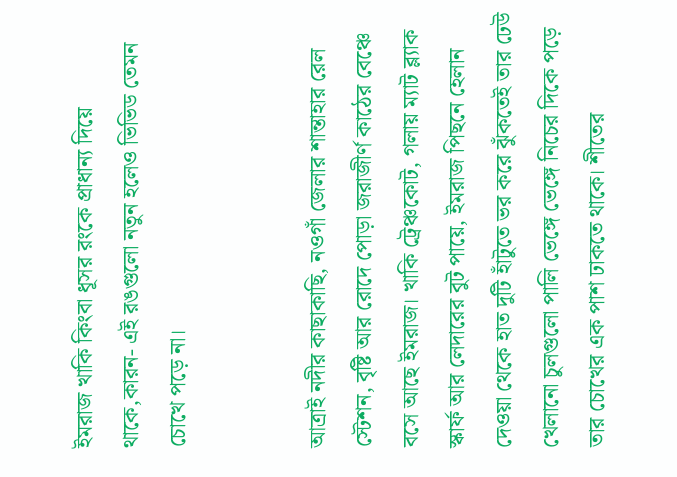ইমরাজ খাকি কিংবা ধূসর রংকে প্রাধান্য দিয়ে থাকে,কারন- এই রঙগুলো নতুন হলেও ভিভিড তেমন চোখে পড়ে না।


আত্রাই নদীর কাছাকাছি, নওগাঁ জেলার শান্তাহার রেল স্টেশন, বৃষ্টি আর রোদে পোড়া জরাজীর্ণ কাঠের বেঞ্চে বসে আছে ইমরাজ। খাকি ট্রেঞ্চকোট, গলায় ম্যাট ব্ল্যাক স্কার্ফ আর লেদারের বুট পায়ে, ইমরাজ পিছনে হেলান দেওয়া থেকে হাত দুটি হাঁটুতে ভর করে ঝুঁকতেই তার ঢেউ খেলানো চুলগুলো পালি ভেঙ্গে ভেঙ্গে নিচের দিকে পড়ে তার চোখের এক পাশ ঢাকতে থাকে। শীতের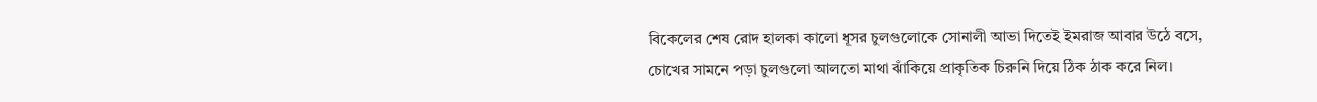বিকেলের শেষ রোদ হালকা কালো ধূসর চুলগুলোকে সোনালী আভা দিতেই ইমরাজ আবার উঠে বসে, চোখের সামনে পড়া চুলগুলো আলতো মাথা ঝাঁকিয়ে প্রাকৃতিক চিরুনি দিয়ে ঠিক ঠাক করে নিল।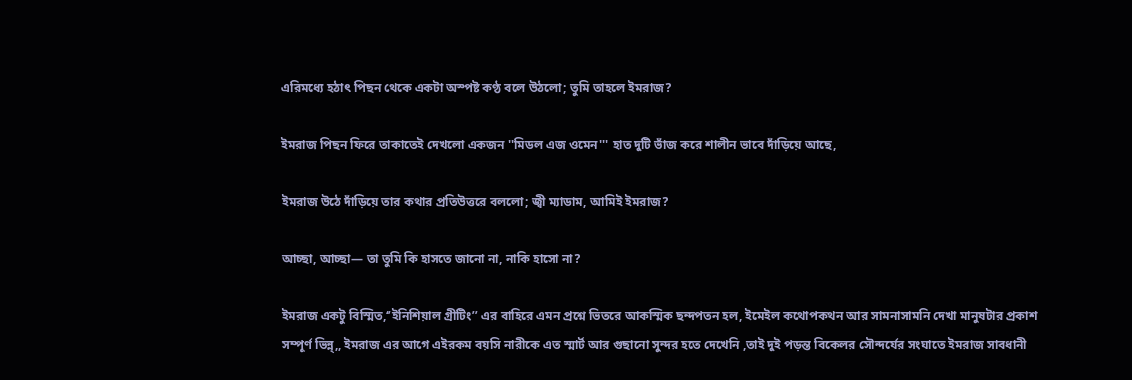এরিমধ্যে হঠাৎ পিছন থেকে একটা অস্পষ্ট কণ্ঠ বলে উঠলো; তুমি তাহলে ইমরাজ?

ইমরাজ পিছন ফিরে তাকাতেই দেখলো একজন ''মিডল এজ ওমেন''' হাত দুটি ভাঁজ করে শালীন ভাবে দাঁড়িয়ে আছে,

ইমরাজ উঠে দাঁড়িয়ে তার কথার প্রতিউত্তরে বললো; জ্বী ম্যাডাম, আমিই ইমরাজ?

আচ্ছা, আচ্ছা— তা তুমি কি হাসতে জানো না, নাকি হাসো না?

ইমরাজ একটু বিস্মিত,‘’ইনিশিয়াল গ্রীটিং’’ এর বাহিরে এমন প্রশ্নে ভিতরে আকস্মিক ছন্দপতন হল, ইমেইল কথোপকথন আর সামনাসামনি দেখা মানুষটার প্রকাশ সম্পূর্ণ ভিন্ন্‌,, ইমরাজ এর আগে এইরকম বয়সি নারীকে এত স্মার্ট আর গুছানো সুন্দর হতে দেখেনি ,তাই দুই পড়ন্ত বিকেলর সৌন্দর্যের সংঘাতে ইমরাজ সাবধানী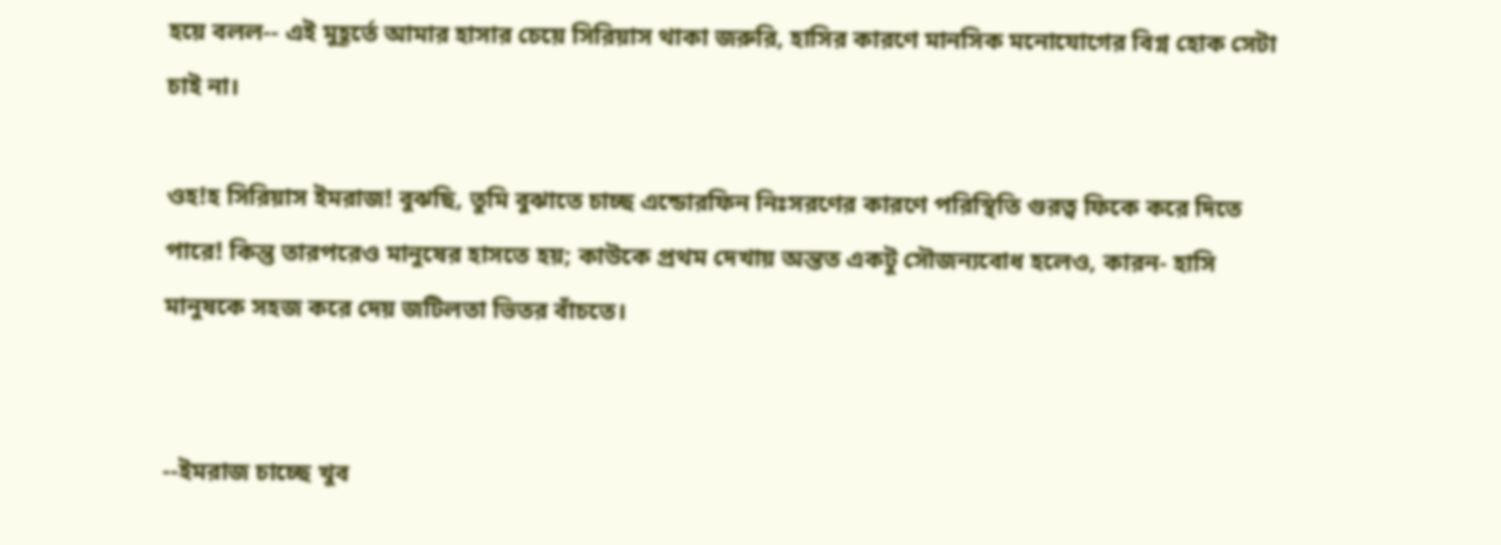হয়ে বলল-- এই মুহূর্তে আমার হাসার চেয়ে সিরিয়াস থাকা জরুরি, হাসির কারণে মানসিক মনোযোগের বিগ্ন হোক সেটা চাই না।

ওহ!হ সিরিয়াস ইমরাজ! বুঝছি, তুমি বুঝাতে চাচ্ছ এন্ডোরফিন নিঃসরণের কারণে পরিস্থিতি গুরত্ব ফিকে করে দিতে পারে! কিন্তু তারপরেও মানুষের হাসতে হয়; কাউকে প্রথম দেখায় অন্তত একটু সৌজন্যবোধ হলেও, কারন- হাসি মানুষকে সহজ করে দেয় জটিলতা ভিতর বাঁচতে।


--ইমরাজ চাচ্ছে খুব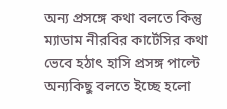অন্য প্রসঙ্গে কথা বলতে কিন্তু ম্যাডাম নীরবির কার্টেসির কথা ভেবে হঠাৎ হাসি প্রসঙ্গ পাল্টে অন্যকিছু বলতে ইচ্ছে হলো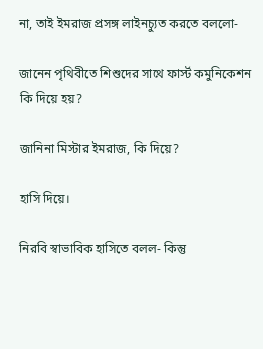না, তাই ইমরাজ প্রসঙ্গ লাইনচ্যুত করতে বললো-

জানেন পৃথিবীতে শিশুদের সাথে ফার্স্ট কমুনিকেশন কি দিয়ে হয়?

জানিনা মিস্টার ইমরাজ, কি দিয়ে?

হাসি দিয়ে।

নিরবি স্বাভাবিক হাসিতে বলল- কিন্তু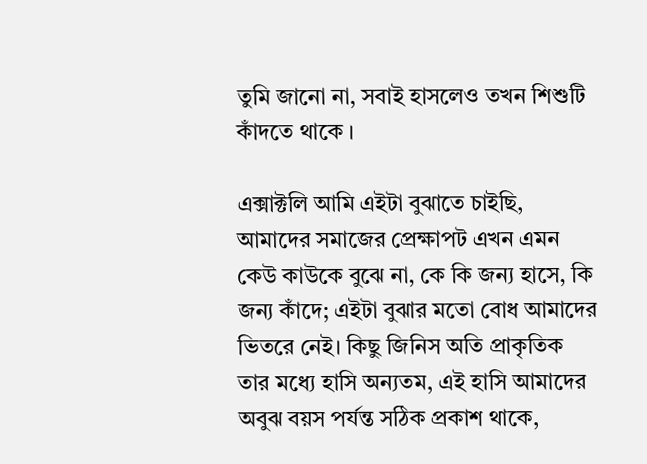তুমি জানো না, সবাই হাসলেও তখন শিশুটি কাঁদতে থাকে ।

এক্সাক্টলি আমি এইটা বুঝাতে চাইছি, আমাদের সমাজের প্রেক্ষাপট এখন এমন কেউ কাউকে বুঝে না, কে কি জন্য হাসে, কি জন্য কাঁদে; এইটা বুঝার মতো বোধ আমাদের ভিতরে নেই। কিছু জিনিস অতি প্রাকৃতিক তার মধ্যে হাসি অন্যতম, এই হাসি আমাদের অবুঝ বয়স পর্যন্ত সঠিক প্রকাশ থাকে,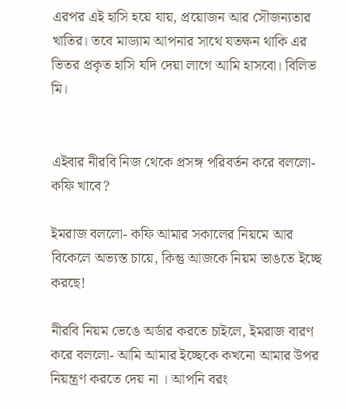এরপর এই হাসি হয়ে যায়, প্রয়োজন আর সৌজন্যতার খাতির। তবে মাড্যাম আপনার সাথে যতক্ষন থাকি এর ভিতর প্রকৃত হাসি যদি দেয়া লাগে আমি হাসবো। বিলিভ মি।


এইবার নীরবি নিজ থেকে প্রসঙ্গ পরিবর্তন করে বললো- কফি খাবে?

ইমরাজ বললো- কফি আমার সকালের নিয়মে আর বিকেলে অভ্যস্ত চায়ে, কিন্তু আজকে নিয়ম ভাঙতে ইচ্ছে করছে!

নীরবি নিয়ম ভেঙে অর্ডার করতে চাইলে, ইমরাজ বারণ করে বললো- আমি আমার ইচ্ছেকে কখনো আমার উপর নিয়ন্ত্রণ করতে দেয় না । আপনি বরং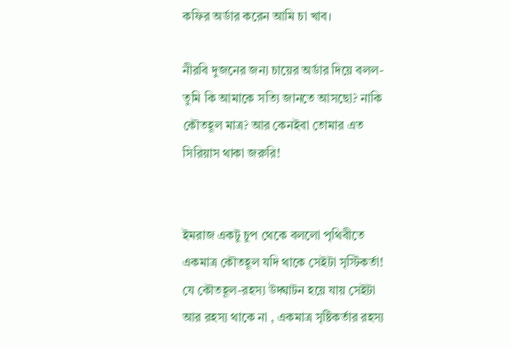কফির অর্ডার করেন আমি চা খাব।

নীরবি দুজনের জন্য চায়ের অর্ডার দিয়ে বলল- তুমি কি আমাকে সত্যি জানতে আসছো? নাকি কৌতহূল মাত্র? আর কেনইবা তোমার এত সিরিয়াস থাকা জরুরি!


ইমরাজ একটু চুপ থেকে বললো পৃথিবীতে একমাত্র কৌতহূল যদি থাকে সেইটা সৃস্টিকর্তা! যে কৌতহূল-রহস্য উদ্ঘাটন হয়ে যায় সেইটা আর রহস্য থাকে না , একমাত্র সৃষ্টিকর্তার রহস্য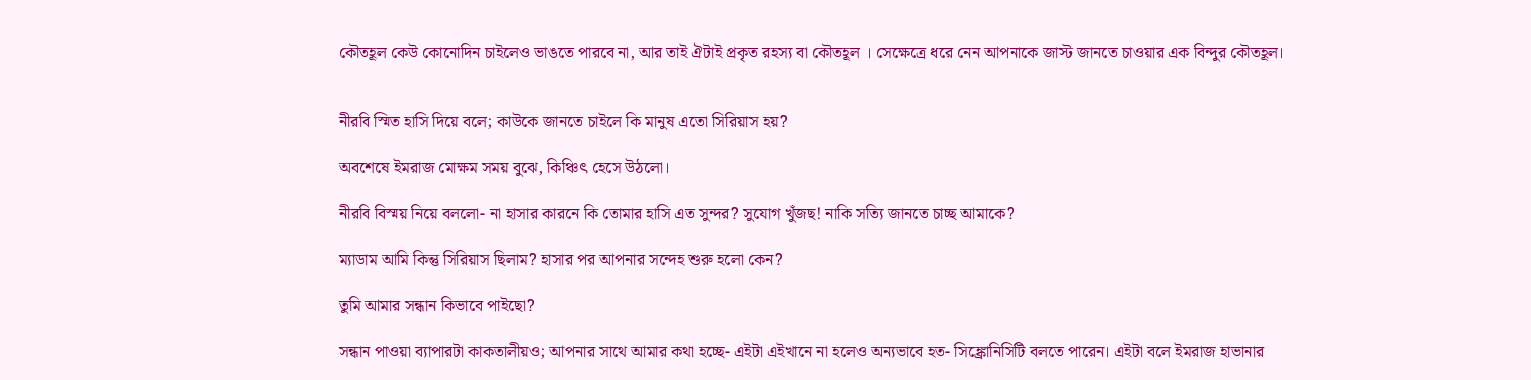কৌতহূল কেউ কোনোদিন চাইলেও ভাঙতে পারবে না, আর তাই ঐটাই প্রকৃত রহস্য বা কৌতহূল । সেক্ষেত্রে ধরে নেন আপনাকে জাস্ট জানতে চাওয়ার এক বিন্দুর কৌতহূল।


নীরবি স্মিত হাসি দিয়ে বলে; কাউকে জানতে চাইলে কি মানুষ এতো সিরিয়াস হয়?

অবশেষে ইমরাজ মোক্ষম সময় বুঝে, কিঞ্চিৎ হেসে উঠলো।

নীরবি বিস্ময় নিয়ে বললো- না হাসার কারনে কি তোমার হাসি এত সুন্দর? সুযোগ খুঁজছ! নাকি সত্যি জানতে চাচ্ছ আমাকে?

ম্যাডাম আমি কিন্তু সিরিয়াস ছিলাম? হাসার পর আপনার সন্দেহ শুরু হলো কেন?

তুমি আমার সন্ধান কিভাবে পাইছো?

সন্ধান পাওয়া ব্যাপারটা কাকতালীয়ও; আপনার সাথে আমার কথা হচ্ছে- এইটা এইখানে না হলেও অন্যভাবে হত- সিঙ্ক্রোনিসিটি বলতে পারেন। এইটা বলে ইমরাজ হাভানার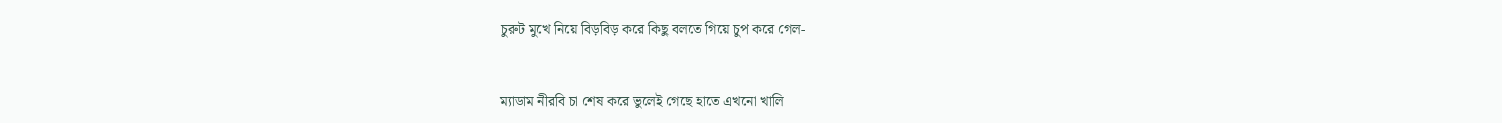চুরুট মুখে নিয়ে বিড়বিড় করে কিছু বলতে গিয়ে চুপ করে গেল-


ম্যাডাম নীরবি চা শেষ করে ভুলেই গেছে হাতে এখনো খালি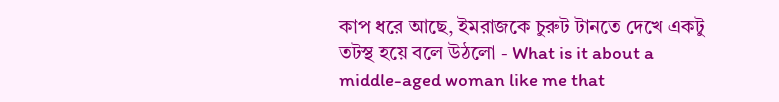কাপ ধরে আছে, ইমরাজকে চুরুট টানতে দেখে একটু তটস্থ হয়ে বলে উঠলো - What is it about a middle-aged woman like me that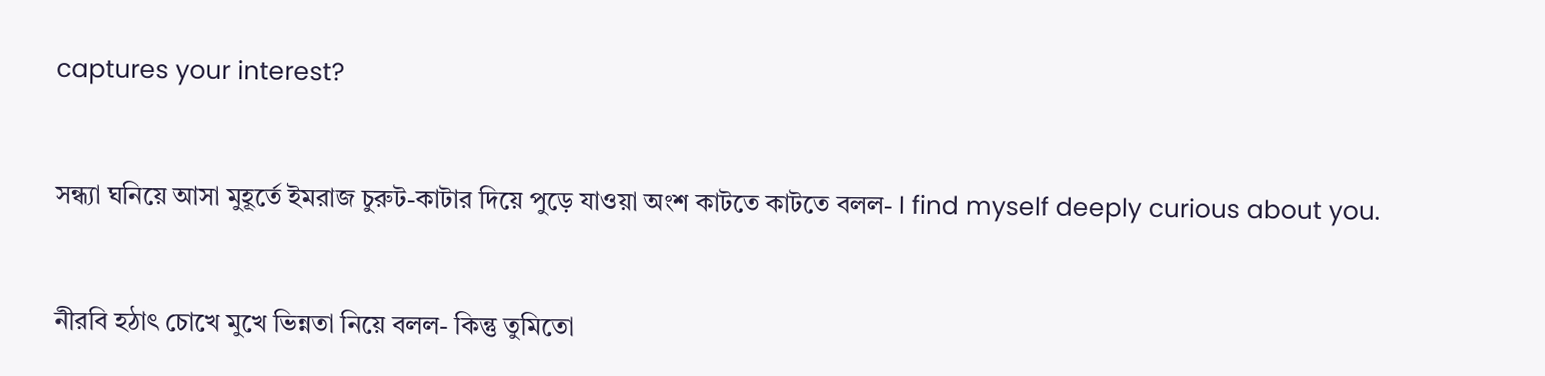captures your interest?


সন্ধ্যা ঘনিয়ে আসা মুহূর্তে ইমরাজ চুরুট-কাটার দিয়ে পুড়ে যাওয়া অংশ কাটতে কাটতে বলল- I find myself deeply curious about you.


নীরবি হঠাৎ চোখে মুখে ভিন্নতা নিয়ে বলল- কিন্তু তুমিতো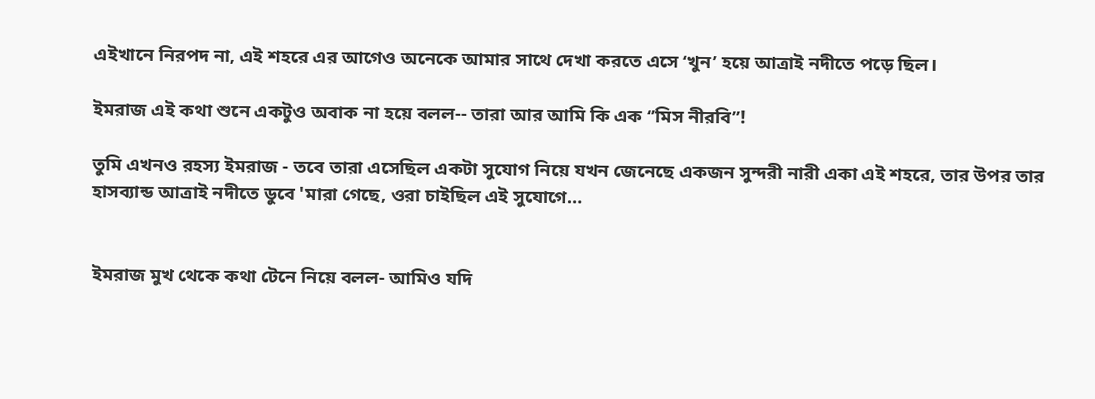এইখানে নিরপদ না, এই শহরে এর আগেও অনেকে আমার সাথে দেখা করতে এসে ‘খুন’ হয়ে আত্রাই নদীতে পড়ে ছিল।

ইমরাজ এই কথা শুনে একটুও অবাক না হয়ে বলল-- তারা আর আমি কি এক ‘’মিস নীরবি’’!

তুমি এখনও রহস্য ইমরাজ - তবে তারা এসেছিল একটা সুযোগ নিয়ে যখন জেনেছে একজন সুন্দরী নারী একা এই শহরে, তার উপর তার হাসব্যান্ড আত্রাই নদীতে ডুবে 'মারা গেছে, ওরা চাইছিল এই সুযোগে…


ইমরাজ মুখ থেকে কথা টেনে নিয়ে বলল- আমিও যদি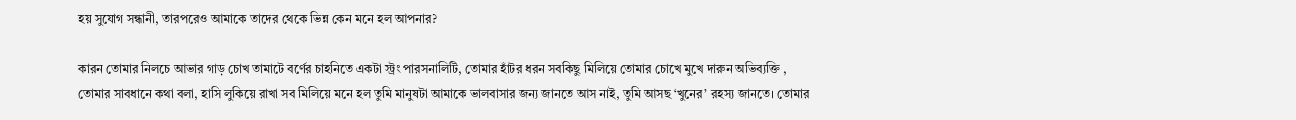হয় সুযোগ সন্ধানী, তারপরেও আমাকে তাদের থেকে ভিন্ন কেন মনে হল আপনার?

কারন তোমার নিলচে আভার গাড় চোখ তামাটে বর্ণের চাহনিতে একটা স্ট্রং পারসনালিটি, তোমার হাঁটর ধরন সবকিছু মিলিয়ে তোমার চোখে মুখে দারুন অভিব্যক্তি , তোমার সাবধানে কথা বলা, হাসি লুকিয়ে রাখা সব মিলিয়ে মনে হল তুমি মানুষটা আমাকে ভালবাসার জন্য জানতে আস নাই, তুমি আসছ ‘খুনের’ রহস্য জানতে। তোমার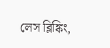লেস ব্লিঙ্কিং,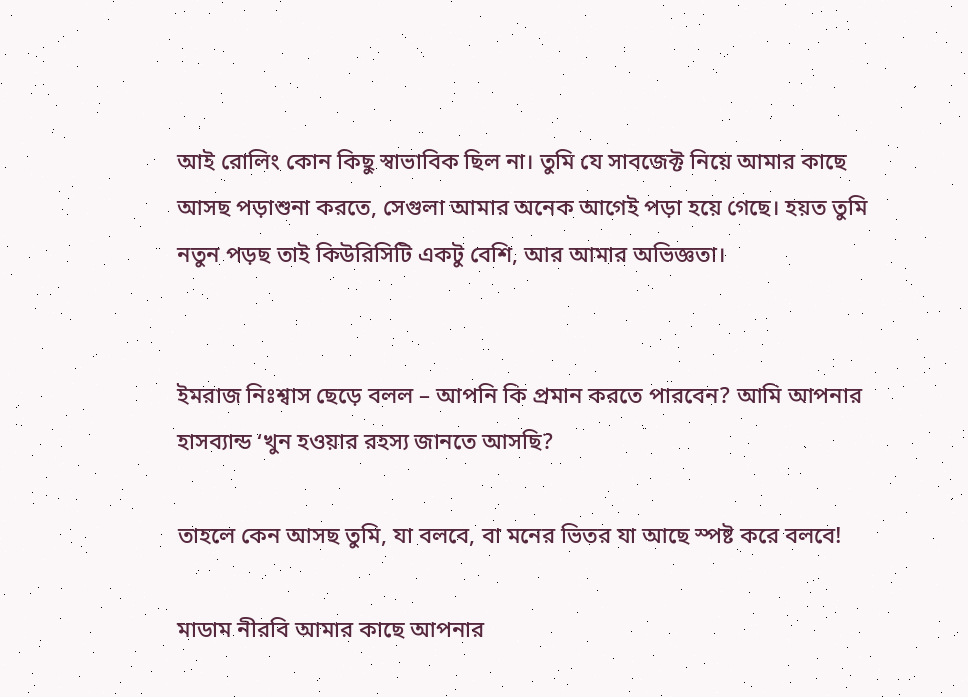আই রোলিং কোন কিছু স্বাভাবিক ছিল না। তুমি যে সাবজেক্ট নিয়ে আমার কাছে আসছ পড়াশুনা করতে, সেগুলা আমার অনেক আগেই পড়া হয়ে গেছে। হয়ত তুমি নতুন পড়ছ তাই কিউরিসিটি একটু বেশি, আর আমার অভিজ্ঞতা।


ইমরাজ নিঃশ্বাস ছেড়ে বলল – আপনি কি প্রমান করতে পারবেন? আমি আপনার হাসব্যান্ড ‘খুন হওয়ার রহস্য জানতে আসছি?

তাহলে কেন আসছ তুমি, যা বলবে, বা মনের ভিতর যা আছে স্পষ্ট করে বলবে!

মাডাম নীরবি আমার কাছে আপনার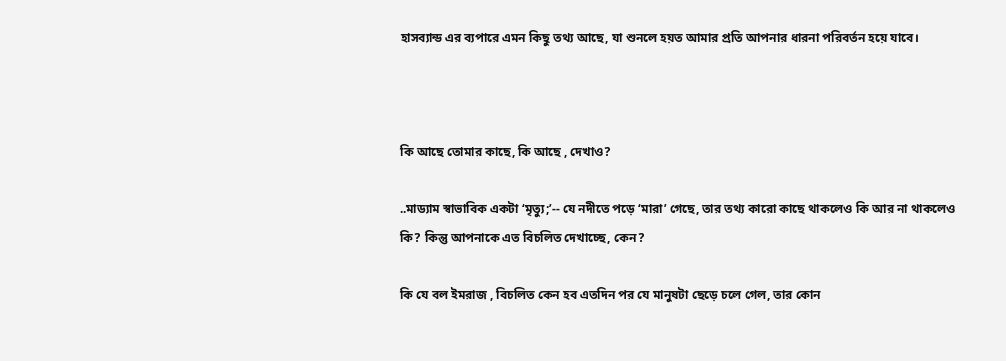হাসব্যান্ড এর ব্যপারে এমন কিছু তথ্য আছে, যা শুনলে হয়ত আমার প্রতি আপনার ধারনা পরিবর্তন হয়ে যাবে।



কি আছে তোমার কাছে, কি আছে , দেখাও?

..মাড্যাম স্বাভাবিক একটা ‘মৃত্যু;’-- যে নদীতে পড়ে ‘মারা’ গেছে, তার তথ্য কারো কাছে থাকলেও কি আর না থাকলেও কি? কিন্তু আপনাকে এত বিচলিত দেখাচ্ছে, কেন?

কি যে বল ইমরাজ , বিচলিত কেন হব এতদিন পর যে মানুষটা ছেড়ে চলে গেল, তার কোন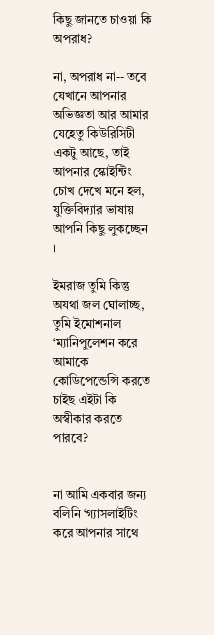কিছু জানতে চাওয়া কি অপরাধ?

না, অপরাধ না-- তবে যেখানে আপনার অভিজ্ঞতা আর আমার যেহেতু কিউরিসিটী একটু আছে, তাই আপনার স্কোইন্টিং চোখ দেখে মনে হল, যুক্তিবিদ্যার ভাষায় আপনি কিছু লুকচ্ছেন ।

ইমরাজ তুমি কিন্তু অযথা জল ঘোলাচ্ছ, তুমি ইমোশনাল ‘ম্যানিপুলেশন করে আমাকে কোডিপেন্ডেন্সি করতে চাইছ এইটা কি অস্বীকার করতে পারবে?


না আমি একবার জন্য বলিনি ‘গ্যাসলাইটিং করে আপনার সাথে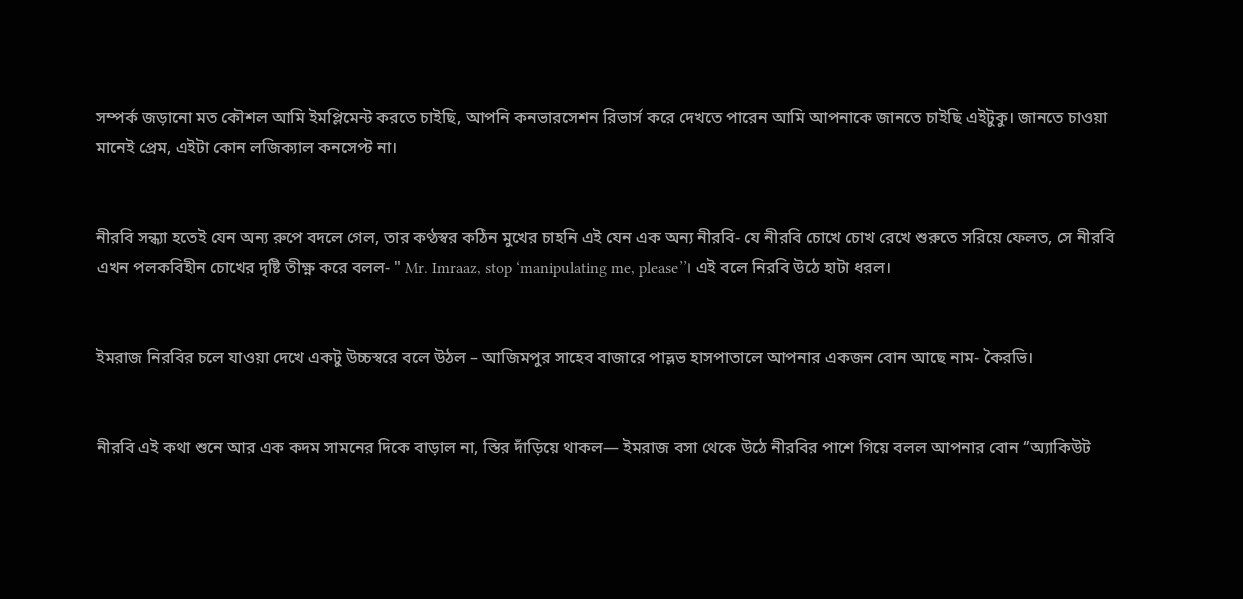সম্পর্ক জড়ানো মত কৌশল আমি ইমপ্লিমেন্ট করতে চাইছি, আপনি কনভারসেশন রিভার্স করে দেখতে পারেন আমি আপনাকে জানতে চাইছি এইটুকু। জানতে চাওয়া মানেই প্রেম, এইটা কোন লজিক্যাল কনসেপ্ট না।


নীরবি সন্ধ্যা হতেই যেন অন্য রুপে বদলে গেল, তার কণ্ঠস্বর কঠিন মুখের চাহনি এই যেন এক অন্য নীরবি- যে নীরবি চোখে চোখ রেখে শুরুতে সরিয়ে ফেলত, সে নীরবি এখন পলকবিহীন চোখের দৃষ্টি তীক্ষ্ণ করে বলল- " Mr. Imraaz, stop ‘manipulating me, please’’। এই বলে নিরবি উঠে হাটা ধরল।


ইমরাজ নিরবির চলে যাওয়া দেখে একটু উচ্চস্বরে বলে উঠল – আজিমপুর সাহেব বাজারে পাভ্লভ হাসপাতালে আপনার একজন বোন আছে নাম- কৈরভি।


নীরবি এই কথা শুনে আর এক কদম সামনের দিকে বাড়াল না, স্তির দাঁড়িয়ে থাকল— ইমরাজ বসা থেকে উঠে নীরবির পাশে গিয়ে বলল আপনার বোন ‘’অ্যাকিউট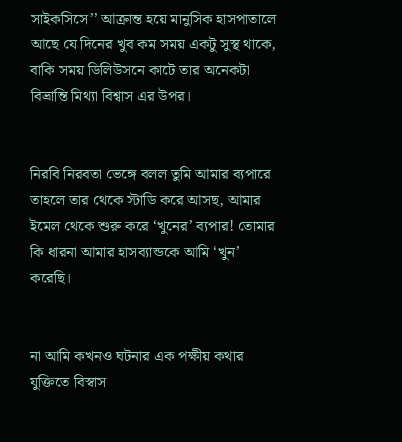সাইকসিসে’’ আক্রান্ত হয়ে মানুসিক হাসপাতালে আছে যে দিনের খুব কম সময় একটু সুস্থ থাকে, বাকি সময় ডিলিউসনে কাটে তার অনেকটা বিভ্রান্তি মিথ্যা বিশ্বাস এর উপর।


নিরবি নিরবতা ভেঙ্গে বলল তুমি আমার ব্যপারে তাহলে তার থেকে স্টাডি করে আসছ, আমার ইমেল থেকে শুরু করে ‘খুনের’ ব্যপার! তোমার কি ধারনা আমার হাসব্যান্ডকে আমি ‘খুন’ করেছি।


না আমি কখনও ঘটনার এক পক্ষীয় কথার যুক্তিতে বিস্বাস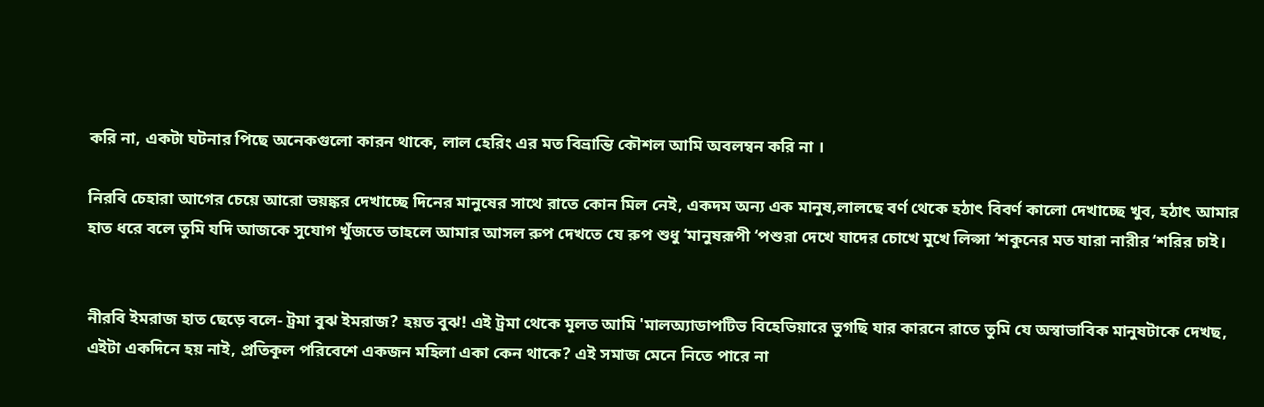করি না, একটা ঘটনার পিছে অনেকগুলো কারন থাকে, লাল হেরিং এর মত বিভ্রান্তি কৌশল আমি অবলম্বন করি না ।

নিরবি চেহারা আগের চেয়ে আরো ভয়ঙ্কর দেখাচ্ছে দিনের মানুষের সাথে রাতে কোন মিল নেই, একদম অন্য এক মানুষ,লালছে বর্ণ থেকে হঠাৎ বিবর্ণ কালো দেখাচ্ছে খুব, হঠাৎ আমার হাত ধরে বলে তুমি যদি আজকে সুযোগ খুঁজতে তাহলে আমার আসল রুপ দেখতে যে রুপ শুধু ‘মানুষরূপী ‘পশুরা দেখে যাদের চোখে মুখে লিপ্সা ‘শকুনের মত যারা নারীর ‘শরির চাই।


নীরবি ইমরাজ হাত ছেড়ে বলে- ট্রমা বুঝ ইমরাজ? হয়ত বুঝ! এই ট্রমা থেকে মূলত আমি 'মালঅ্যাডাপটিভ বিহেভিয়ারে ভুগছি যার কারনে রাতে তুমি যে অস্বাভাবিক মানুষটাকে দেখছ, এইটা একদিনে হয় নাই, প্রতিকূল পরিবেশে একজন মহিলা একা কেন থাকে? এই সমাজ মেনে নিতে পারে না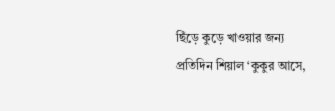ছিঁড়ে কুড়ে খাওয়ার জন্য প্রতিদিন শিয়াল ‘কুকুর আসে,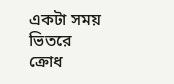একটা সময় ভিতরে ক্রোধ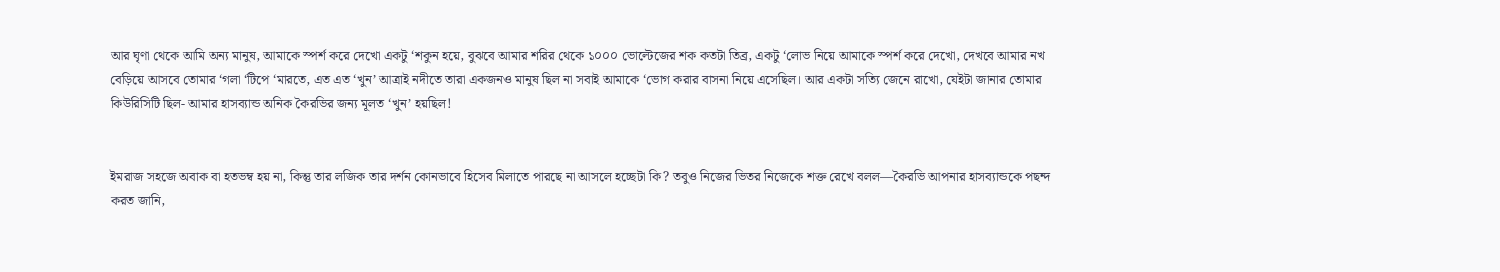আর ঘৃণা থেকে আমি অন্য মানুষ, আমাকে স্পর্শ করে দেখো একটু ‘শকুন হয়ে, বুঝবে আমার শরির থেকে ১০০০ ভোল্টেজের শক কতটা তিব্র, একটু ‘লোভ নিয়ে আমাকে স্পর্শ করে দেখো, দেখবে আমার নখ বেড়িয়ে আসবে তোমার ‘গলা ‘টিপে ‘মারতে, এত এত ‘খুন’ আত্রাই নদীতে তারা একজনও মানুষ ছিল না সবাই আমাকে ‘ভোগ করার বাসনা নিয়ে এসেছিল। আর একটা সত্যি জেনে রাখো, যেইটা জানার তোমার কিউরিসিটি ছিল- আমার হাসব্যান্ড অনিক কৈরভির জন্য মূলত ‘খুন’ হয়ছিল!


ইমরাজ সহজে অবাক বা হতভম্ব হয় না, কিন্তু তার লজিক তার দর্শন কোনভাবে হিসেব মিলাতে পারছে না আসলে হচ্ছেটা কি? তবুও নিজের ভিতর নিজেকে শক্ত রেখে বলল—কৈরভি আপনার হাসব্যান্ডকে পছন্দ করত জানি,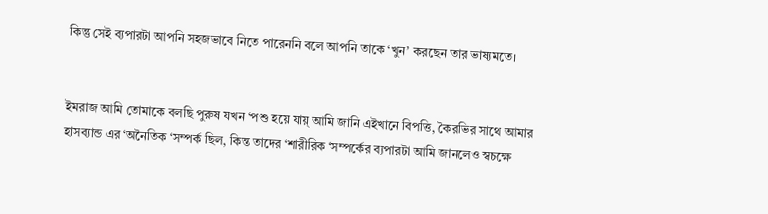কিন্তু সেই ব্যপারটা আপনি সহজভাবে নিতে পারেননি বলে আপনি তাকে ‘খুন’ করছেন তার ভাষ্যমতে।


ইমরাজ আমি তোমাকে বলছি পুরুষ যখন ‘পশু হয়ে যায়্‌ আমি জানি এইখানে বিপত্তি, কৈরভির সাথে আমার হাসব্যান্ড এর ‘অনৈতিক ‘সম্পর্ক ছিল, কিন্ত তাদের ‘শারীরিক ‘সম্পর্কের ব্যপারটা আমি জানলেও স্বচক্ষে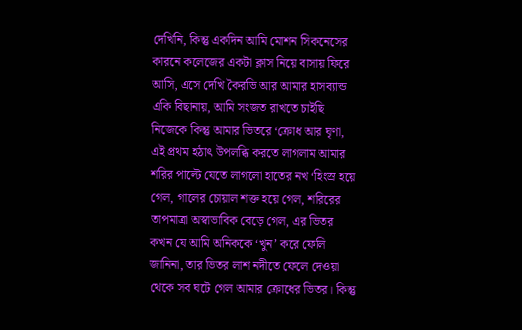দেখিনি, কিন্তু একদিন আমি মোশন সিকনেসের কারনে কলেজের একটা ক্লাস নিয়ে বাসায় ফিরে আসি, এসে দেখি কৈরভি আর আমার হাসব্যান্ড একি বিছানায়, আমি সংজত রাখতে চাইছি নিজেকে কিন্তু আমার ভিতরে ‘ক্রোধ আর ঘৃণা, এই প্রথম হঠাৎ উপলব্ধি করতে লাগলাম আমার শরির পাল্টে যেতে লাগলো হাতের নখ ‘হিংস্র হয়ে গেল, গালের চোয়াল শক্ত হয়ে গেল, শরিরের তাপমাত্রা অস্বাভাবিক বেড়ে গেল, এর ভিতর কখন যে আমি অনিককে ‘খুন’ করে ফেলি জানিনা, তার ভিতর লাশ নদীতে ফেলে দেওয়া থেকে সব ঘটে গেল আমার ক্রোধের ভিতর। কিন্তু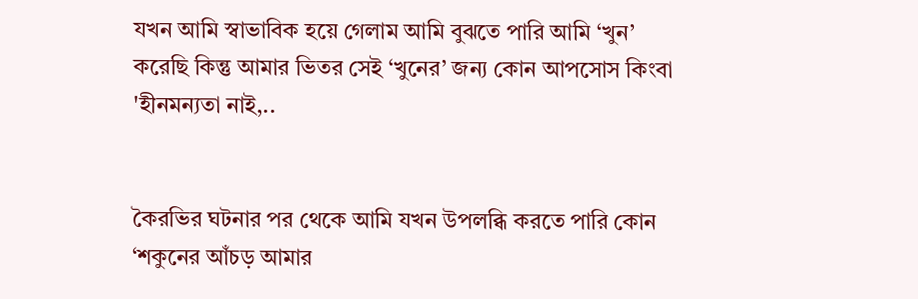যখন আমি স্বাভাবিক হয়ে গেলাম আমি বুঝতে পারি আমি ‘খুন’ করেছি কিন্তু আমার ভিতর সেই ‘খুনের’ জন্য কোন আপসোস কিংবা 'হীনমন্যতা নাই,..


কৈরভির ঘটনার পর থেকে আমি যখন উপলব্ধি করতে পারি কোন ‘শকুনের আঁচড় আমার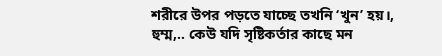শরীরে উপর পড়তে যাচ্ছে তখনি ‘খুন’ হয়।, হুম্ম,.. কেউ যদি সৃষ্টিকর্তার কাছে মন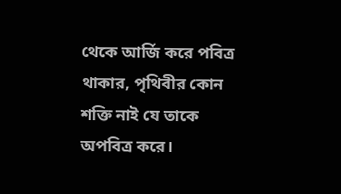থেকে আর্জি করে পবিত্র থাকার, পৃথিবীর কোন শক্তি নাই যে তাকে অপবিত্র করে।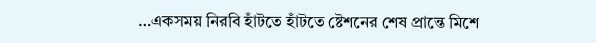…একসময় নিরবি হাঁটতে হাঁটতে ষ্টেশনের শেষ প্রান্তে মিশে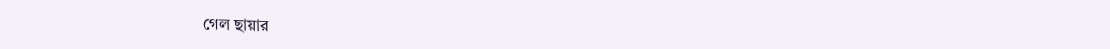গেল ছায়ার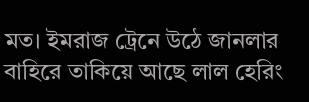মত। ইমরাজ ট্রেনে উঠে জানলার বাহিরে তাকিয়ে আছে লাল হেরিং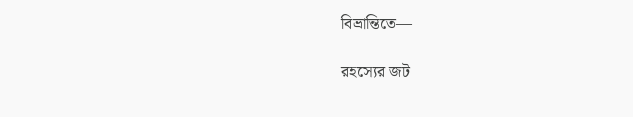বিভ্রান্তিতে—

রহস্যের জট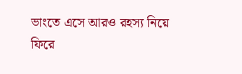ভাংতে এসে আরও রহস্য নিয়ে ফিরে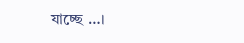যাচ্ছে …।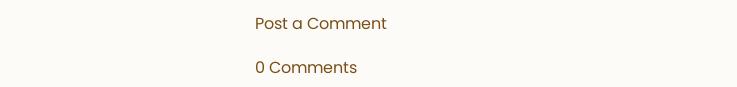Post a Comment

0 Comments